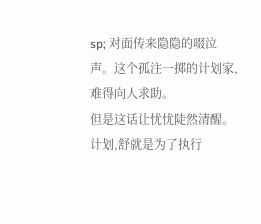sp; 对面传来隐隐的啜泣声。这个孤注一掷的计划家,难得向人求助。
但是这话让忧忧陡然清醒。
计划,舒就是为了执行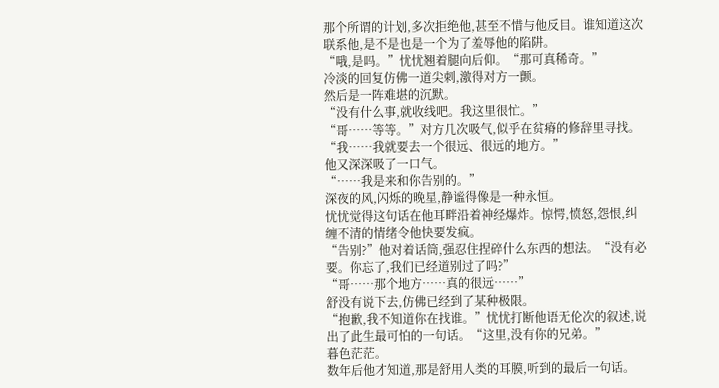那个所谓的计划,多次拒绝他,甚至不惜与他反目。谁知道这次联系他,是不是也是一个为了羞辱他的陷阱。
“哦,是吗。”忧忧翘着腿向后仰。“那可真稀奇。”
冷淡的回复仿佛一道尖刺,激得对方一颤。
然后是一阵难堪的沉默。
“没有什么事,就收线吧。我这里很忙。”
“哥……等等。”对方几次吸气,似乎在贫瘠的修辞里寻找。“我……我就要去一个很远、很远的地方。”
他又深深吸了一口气。
“……我是来和你告别的。”
深夜的风,闪烁的晚星,静谧得像是一种永恒。
忧忧觉得这句话在他耳畔沿着神经爆炸。惊愕,愤怒,怨恨,纠缠不清的情绪令他快要发疯。
“告别?”他对着话筒,强忍住捏碎什么东西的想法。“没有必要。你忘了,我们已经道别过了吗?”
“哥……那个地方……真的很远……”
舒没有说下去,仿佛已经到了某种极限。
“抱歉,我不知道你在找谁。”忧忧打断他语无伦次的叙述,说出了此生最可怕的一句话。“这里,没有你的兄弟。”
暮色茫茫。
数年后他才知道,那是舒用人类的耳膜,听到的最后一句话。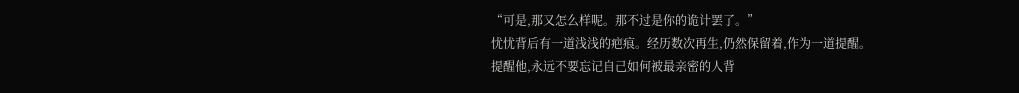“可是,那又怎么样呢。那不过是你的诡计罢了。”
忧忧背后有一道浅浅的疤痕。经历数次再生,仍然保留着,作为一道提醒。
提醒他,永远不要忘记自己如何被最亲密的人背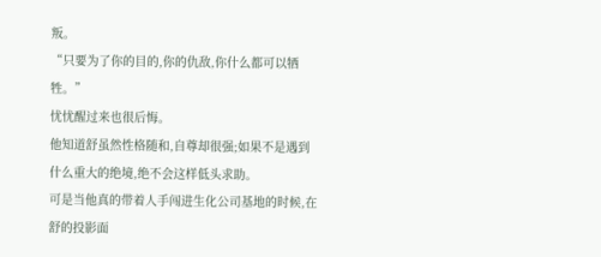叛。
“只要为了你的目的,你的仇敌,你什么都可以牺牲。”
忧忧醒过来也很后悔。
他知道舒虽然性格随和,自尊却很强;如果不是遇到什么重大的绝境,绝不会这样低头求助。
可是当他真的带着人手闯进生化公司基地的时候,在舒的投影面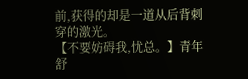前,获得的却是一道从后背刺穿的激光。
【不要妨碍我,忧总。】青年舒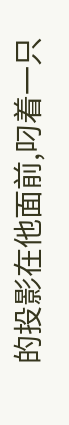的投影在他面前,叼着一只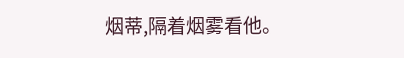烟蒂,隔着烟雾看他。